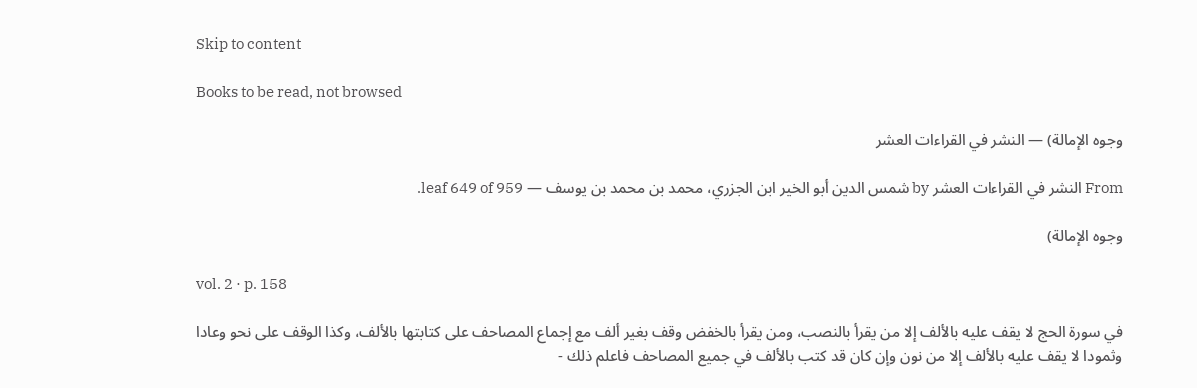Skip to content

Books to be read, not browsed

وجوه الإمالة) — النشر في القراءات العشر

From النشر في القراءات العشر by شمس الدين أبو الخير ابن الجزري، محمد بن محمد بن يوسف — leaf 649 of 959.

وجوه الإمالة)

vol. 2 · p. 158

في سورة الحج لا يقف عليه بالألف إلا من يقرأ بالنصب، ومن يقرأ بالخفض وقف بغير ألف مع إجماع المصاحف على كتابتها بالألف، وكذا الوقف على نحو وعادا وثمودا لا يقف عليه بالألف إلا من نون وإن كان قد كتب بالألف في جميع المصاحف فاعلم ذلك -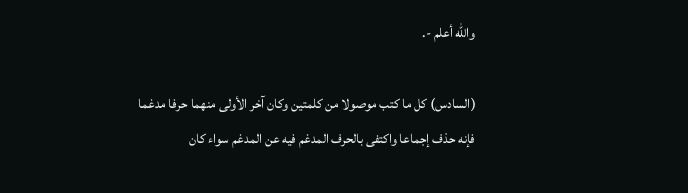والله أعلم -.

(السادس) كل ما كتب موصولا من كلمتين وكان آخر الأولى منهما حرفا مدغما فإنه حذف إجماعا واكتفى بالحرف المدغم فيه عن المدغم سواء كان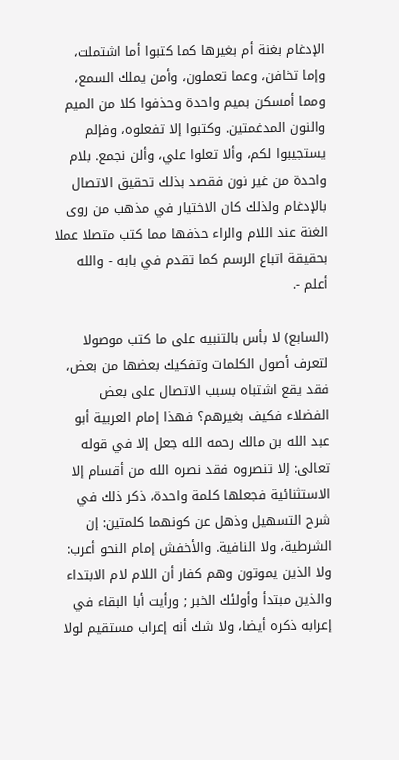الإدغام بغنة أم بغيرها كما كتبوا أما اشتملت، وإما تخافن، وعما تعملون، وأمن يملك السمع، ومما أمسكن بميم واحدة وحذفوا كلا من الميم والنون المدغمتين. وكتبوا إلا تفعلوه، وفإلم يستجيبوا لكم، وألا تعلوا علي، وألن نجمع. بلام واحدة من غير نون فقصد بذلك تحقيق الاتصال بالإدغام ولذلك كان الاختيار في مذهب من روى الغنة عند اللام والراء حذفها مما كتب متصلا عملا بحقيقة اتباع الرسم كما تقدم في بابه - والله أعلم -.

(السابع) لا بأس بالتنبيه على ما كتب موصولا لتعرف أصول الكلمات وتفكيك بعضها من بعض، فقد يقع اشتباه بسبب الاتصال على بعض الفضلاء فكيف بغيرهم؟ فهذا إمام العربية أبو عبد الله بن مالك رحمه الله جعل إلا في قوله تعالى: إلا تنصروه فقد نصره الله من أقسام إلا الاستثنائية فجعلها كلمة واحدة، ذكر ذلك في شرح التسهيل وذهل عن كونهما كلمتين: إن الشرطية، ولا النافية. والأخفش إمام النحو أعرب: ولا الذين يموتون وهم كفار أن اللام لام الابتداء والذين مبتدأ وأولئك الخبر ; ورأيت أبا البقاء في إعرابه ذكره أيضا، ولا شك أنه إعراب مستقيم لولا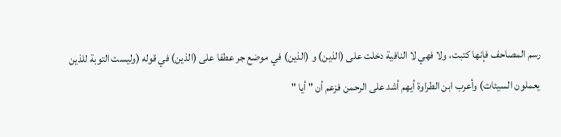رسم المصاحف فإنها كتبت، ولا فهي لا النافية دخلت على (الذين) و (الذين) في موضع جر عطفا على (الذين) في قوله (وليست التوبة للذين يعملون السيئات) وأعرب ابن الطراوة أيهم أشد على الرحمن فزعم أن " أيا "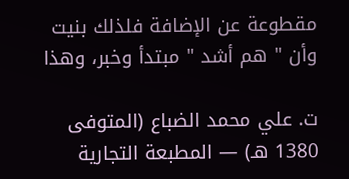مقطوعة عن الإضافة فلذلك بنيت وأن " هم أشد " مبتدأ وخبر، وهذا

ت. علي محمد الضباع (المتوفى 1380 هـ) — المطبعة التجارية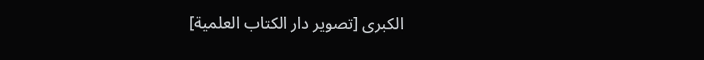الكبرى [تصوير دار الكتاب العلمية]